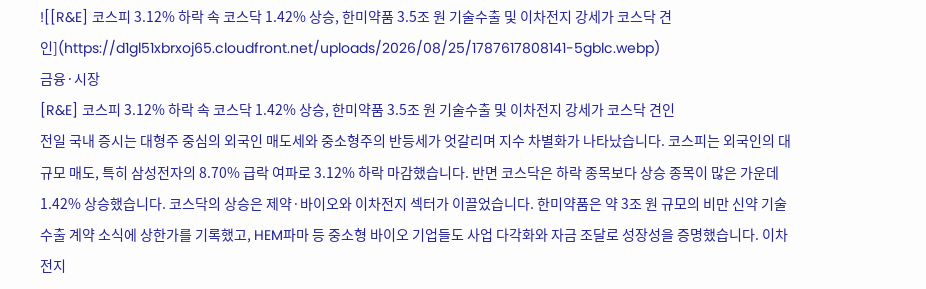![[R&E] 코스피 3.12% 하락 속 코스닥 1.42% 상승, 한미약품 3.5조 원 기술수출 및 이차전지 강세가 코스닥 견인](https://d1gl51xbrxoj65.cloudfront.net/uploads/2026/08/25/1787617808141-5gblc.webp)
금융·시장
[R&E] 코스피 3.12% 하락 속 코스닥 1.42% 상승, 한미약품 3.5조 원 기술수출 및 이차전지 강세가 코스닥 견인
전일 국내 증시는 대형주 중심의 외국인 매도세와 중소형주의 반등세가 엇갈리며 지수 차별화가 나타났습니다. 코스피는 외국인의 대규모 매도, 특히 삼성전자의 8.70% 급락 여파로 3.12% 하락 마감했습니다. 반면 코스닥은 하락 종목보다 상승 종목이 많은 가운데 1.42% 상승했습니다. 코스닥의 상승은 제약·바이오와 이차전지 섹터가 이끌었습니다. 한미약품은 약 3조 원 규모의 비만 신약 기술수출 계약 소식에 상한가를 기록했고, HEM파마 등 중소형 바이오 기업들도 사업 다각화와 자금 조달로 성장성을 증명했습니다. 이차전지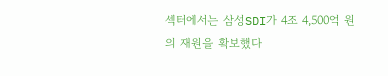섹터에서는 삼성SDI가 4조 4,500억 원의 재원을 확보했다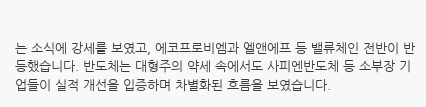는 소식에 강세를 보였고, 에코프로비엠과 엘앤에프 등 밸류체인 전반이 반등했습니다. 반도체는 대형주의 약세 속에서도 사피엔반도체 등 소부장 기업들이 실적 개선을 입증하며 차별화된 흐름을 보였습니다.